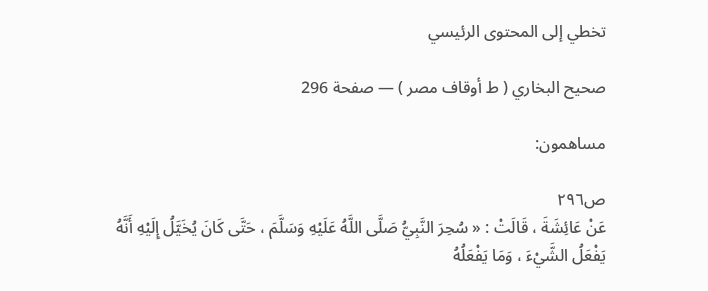تخطي إلى المحتوى الرئيسي

صحيح البخاري ( ط أوقاف مصر ) — صفحة 296

مساهمون:

ص٢٩٦
عَنْ عَائِشَةَ ، قَالَتْ : « سُحِرَ النَّبِيُّ صَلَّى اللَّهُ عَلَيْهِ وَسَلَّمَ ، حَتَّى كَانَ يُخَيَّلُ إِلَيْهِ أَنَّهُ يَفْعَلُ الشَّيْءَ ، وَمَا يَفْعَلُهُ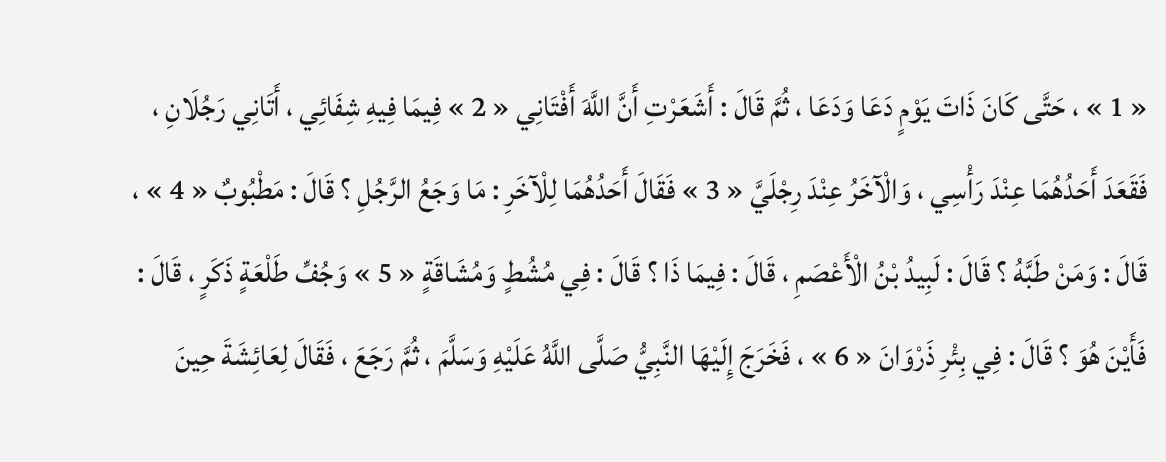« 1 » ، حَتَّى كَانَ ذَاتَ يَوْمٍ دَعَا وَدَعَا ، ثُمَّ قَالَ : أَشَعَرْتِ أَنَّ اللَّهَ أَفْتَانِي « 2 » فِيمَا فِيهِ شِفَائِي ، أَتَانِي رَجُلَانِ ، فَقَعَدَ أَحَدُهُمَا عِنْدَ رَأْسِي ، وَالْآخَرُ عِنْدَ رِجْلَيَّ « 3 » فَقَالَ أَحَدُهُمَا لِلْآخَرِ : مَا وَجَعُ الرَّجُلِ ؟ قَالَ : مَطْبُوبٌ « 4 » ، قَالَ : وَمَنْ طَبَّهُ ؟ قَالَ : لَبِيدُ بْنُ الْأَعْصَمِ ، قَالَ : فِيمَا ذَا ؟ قَالَ : فِي مُشُطٍ وَمُشَاقَةٍ « 5 » وَجُفِّ طَلْعَةٍ ذَكَرٍ ، قَالَ : فَأَيْنَ هُوَ ؟ قَالَ : فِي بِئْرِ ذَرْوَانَ « 6 » ، فَخَرَجَ إِلَيْهَا النَّبِيُّ صَلَّى اللَّهُ عَلَيْهِ وَسَلَّمَ ، ثُمَّ رَجَعَ ، فَقَالَ لِعَائِشَةَ حِينَ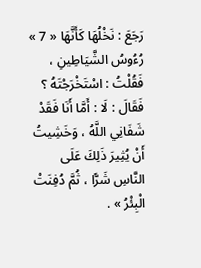رَجَعَ : نَخْلُهَا كَأَنَّهَا « 7 » رُءُوسُ الشَّيَاطِينِ ، فَقُلْتُ : اسْتَخْرَجْتَهُ ؟ فَقَالَ : لَا : أَمَّا أَنَا فَقَدْ شَفَانِي اللَّهُ ، وَخَشِيتُ أَنْ يُثِيرَ ذَلِكَ عَلَى النَّاسِ شَرًّا ، ثُمَّ دُفِنَتْ الْبِئْرُ » .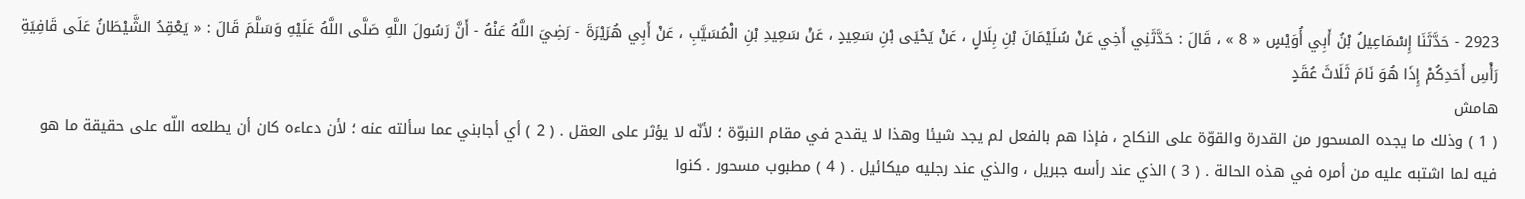2923 - حَدَّثَنَا إِسْمَاعِيلُ بْنُ أَبِي أُوَيْسٍ « 8 » ، قَالَ : حَدَّثَنِي أَخِي عَنْ سُلَيْمَانَ بْنِ بِلَالٍ ، عَنْ يَحْيَى بْنِ سَعِيدٍ ، عَنْ سَعِيدِ بْنِ الْمُسَيَّبِ ، عَنْ أَبِي هُرَيْرَةَ - رَضِيَ اللَّهُ عَنْهُ - أَنَّ رَسُولَ اللَّهِ صَلَّى اللَّهُ عَلَيْهِ وَسَلَّمَ قَالَ : « يَعْقِدُ الشَّيْطَانُ عَلَى قَافِيَةِ رَأْسِ أَحَدِكُمْ إِذَا هُوَ نَامَ ثَلَاثَ عُقَدٍ
هامش
( 1 ) وذلك ما يجده المسحور من القدرة والقوّة على النكاح ، فإذا هم بالفعل لم يجد شيئا وهذا لا يقدح في مقام النبوّة ؛ لأنّه لا يؤثر على العقل . ( 2 ) أي أجابني عما سألته عنه ؛ لأن دعاءه كان أن يطلعه اللّه على حقيقة ما هو فيه لما اشتبه عليه من أمره في هذه الحالة . ( 3 ) الذي عند رأسه جبريل ، والذي عند رجليه ميكائيل . ( 4 ) مطبوب مسحور . كنوا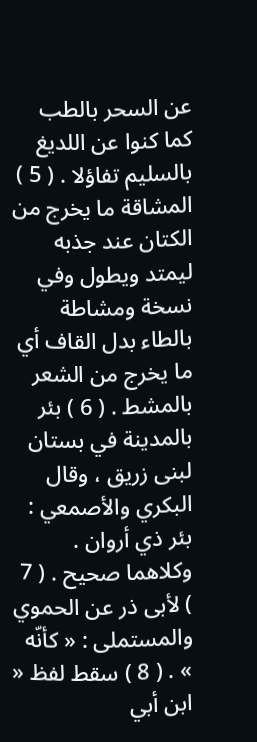عن السحر بالطب كما كنوا عن اللديغ بالسليم تفاؤلا . ( 5 ) المشاقة ما يخرج من الكتان عند جذبه ليمتد ويطول وفي نسخة ومشاطة بالطاء بدل القاف أي ما يخرج من الشعر بالمشط . ( 6 ) بئر بالمدينة في بستان لبنى زريق ، وقال البكري والأصمعي : بئر ذي أروان . وكلاهما صحيح . ( 7 ) لأبى ذر عن الحموي والمستملى : « كأنّه » . ( 8 ) سقط لفظ « ابن أبي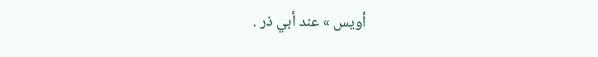أويس » عند أبي ذر .